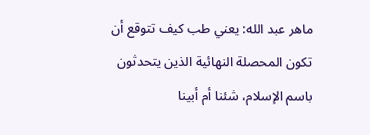ماهر عبد الله: يعني طب كيف تتوقع أن تكون المحصلة النهائية الذين يتحدثون باسم الإسلام، شئنا أم أبينا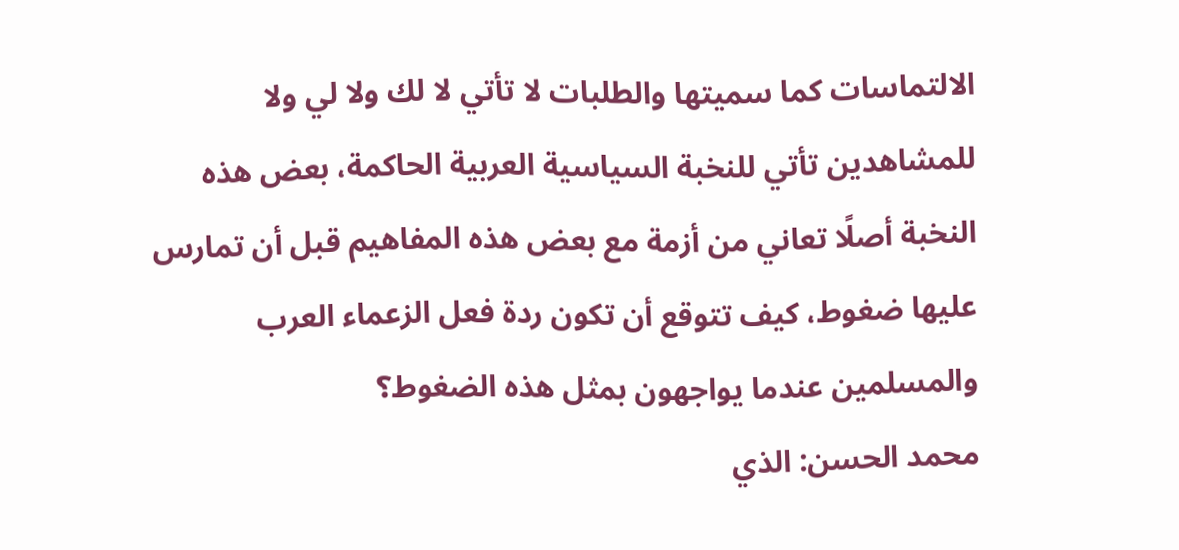الالتماسات كما سميتها والطلبات لا تأتي لا لك ولا لي ولا للمشاهدين تأتي للنخبة السياسية العربية الحاكمة، بعض هذه النخبة أصلًا تعاني من أزمة مع بعض هذه المفاهيم قبل أن تمارس عليها ضغوط، كيف تتوقع أن تكون ردة فعل الزعماء العرب والمسلمين عندما يواجهون بمثل هذه الضغوط؟
محمد الحسن: الذي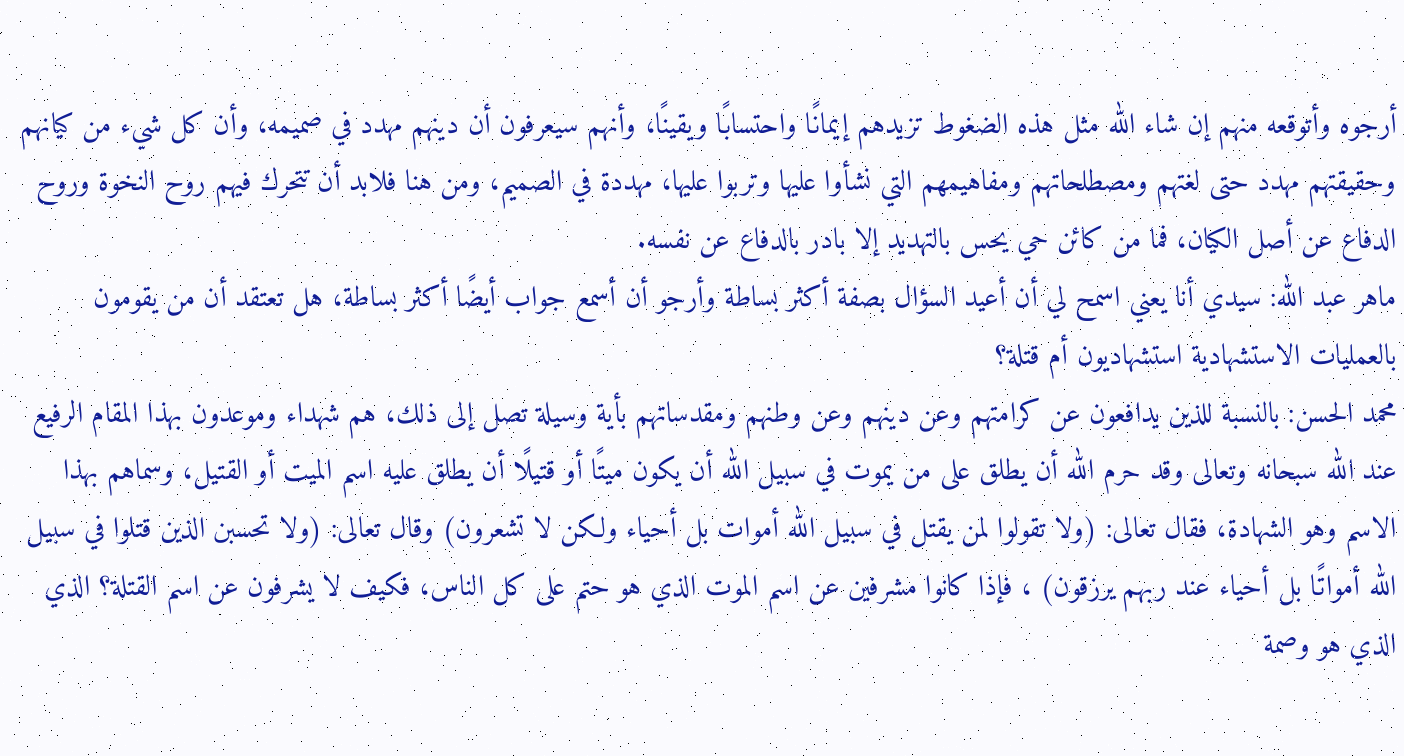أرجوه وأتوقعه منهم إن شاء الله مثل هذه الضغوط تزيدهم إيمانًا واحتسابًا ويقينًا، وأنهم سيعرفون أن دينهم مهدد في صميمه، وأن كل شيء من كيانهم وحقيقتهم مهدد حتى لغتهم ومصطلحاتهم ومفاهيمهم التي نشأوا عليها وتربوا عليها، مهددة في الصميم، ومن هنا فلابد أن تتحرك فيهم روح النخوة وروح الدفاع عن أصل الكيان، فما من كائن حي يحس بالتهديد إلا بادر بالدفاع عن نفسه.
ماهر عبد الله: سيدي أنا يعني اسمح لي أن أعيد السؤال بصفة أكثر بساطة وأرجو أن أسمع جواب أيضًا أكثر بساطة، هل تعتقد أن من يقومون بالعمليات الاستشهادية استشهاديون أم قتلة؟
محمد الحسن: بالنسبة للذين يدافعون عن كرامتهم وعن دينهم وعن وطنهم ومقدساتهم بأية وسيلة تصل إلى ذلك، هم شهداء وموعدون بهذا المقام الرفيع عند الله سبحانه وتعالى وقد حرم الله أن يطلق على من يموت في سبيل الله أن يكون ميتًا أو قتيلًا أن يطلق عليه اسم الميت أو القتيل، وسماهم بهذا الاسم وهو الشهادة، فقال تعالى: (ولا تقولوا لمن يقتل في سبيل الله أموات بل أحياء ولكن لا تشعرون) وقال تعالى: (ولا تحسبن الذين قتلوا في سبيل الله أمواتًا بل أحياء عند ربهم يرزقون) ، فإذا كانوا مشرفين عن اسم الموت الذي هو حتم على كل الناس، فكيف لا يشرفون عن اسم القتلة؟ الذي الذي هو وصمة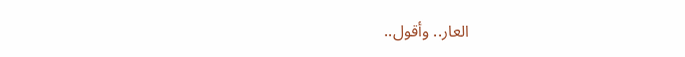العار.. وأقول..